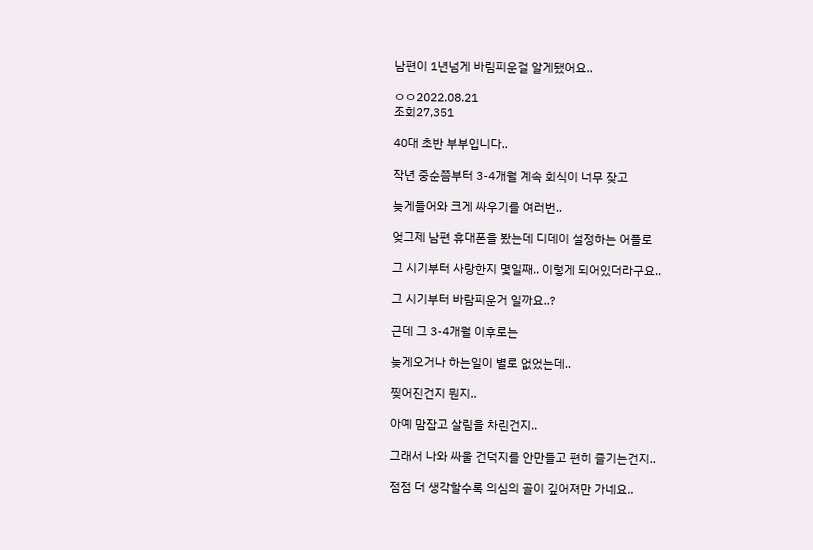남편이 1년넘게 바림피운걸 알게됐어요..

ㅇㅇ2022.08.21
조회27,351

40대 초반 부부입니다..

작년 중순쯤부터 3-4개월 계속 회식이 너무 잦고

늦게들어와 크게 싸우기를 여러번..

엊그제 남편 휴대폰을 봤는데 디데이 설정하는 어플로

그 시기부터 사랑한지 몇일째.. 이렇게 되어있더라구요..

그 시기부터 바람피운거 일까요..?

근데 그 3-4개월 이후로는

늦게오거나 하는일이 별로 없었는데..

찢어진건지 뭔지..

아예 맘잡고 살림을 차린건지..

그래서 나와 싸울 건덕지를 안만들고 편히 즐기는건지..

점점 더 생각할수록 의심의 골이 깊어져만 가네요..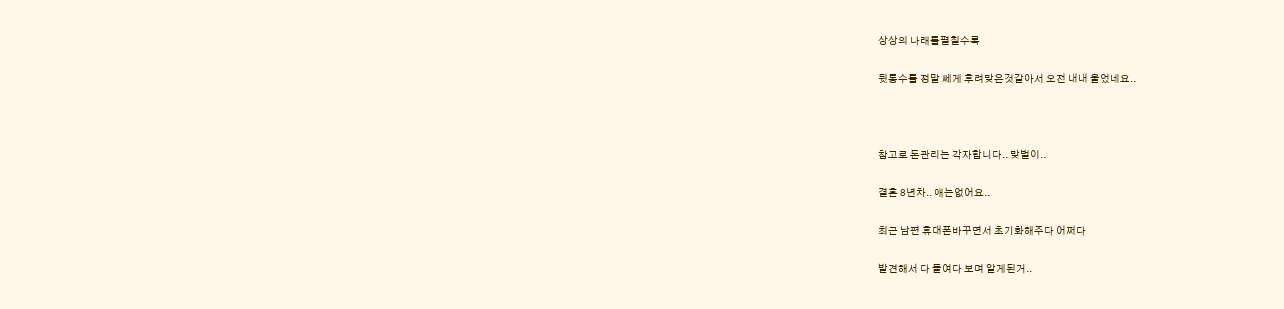상상의 나래를펼칠수록

뒷통수를 정말 쎄게 후려맞은것같아서 오전 내내 울었네요..



참고로 돈관리는 각자합니다.. 맞벌이..

결혼 8년차.. 애는없어요..

최근 남편 휴대폰바꾸면서 초기화해주다 어쩌다

발견해서 다 들여다 보며 알게된거..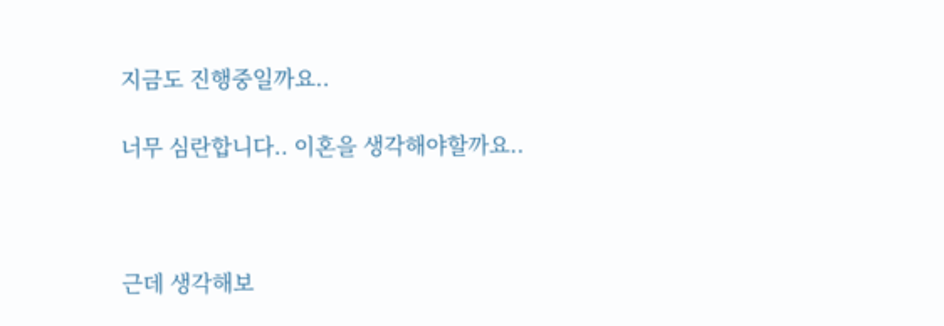지금도 진행중일까요..

너무 심란합니다.. 이혼을 생각해야할까요..



근데 생각해보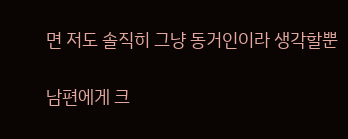면 저도 솔직히 그냥 동거인이라 생각할뿐

남편에게 크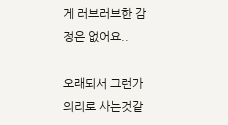게 러브러브한 감정은 없어요..

오래되서 그런가 의리로 사는것같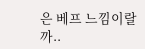은 베프 느낌이랄까..